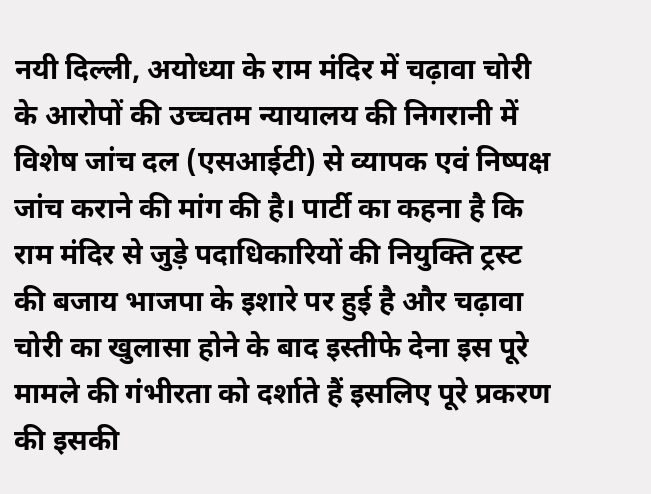नयी दिल्ली, अयोध्या के राम मंदिर में चढ़ावा चोरी के आरोपों की उच्चतम न्यायालय की निगरानी में विशेष जांच दल (एसआईटी) से व्यापक एवं निष्पक्ष जांच कराने की मांग की है। पार्टी का कहना है कि राम मंदिर से जुड़े पदाधिकारियों की नियुक्ति ट्रस्ट की बजाय भाजपा के इशारे पर हुई है और चढ़ावा चोरी का खुलासा होने के बाद इस्तीफे देना इस पूरे मामले की गंभीरता को दर्शाते हैं इसलिए पूरे प्रकरण की इसकी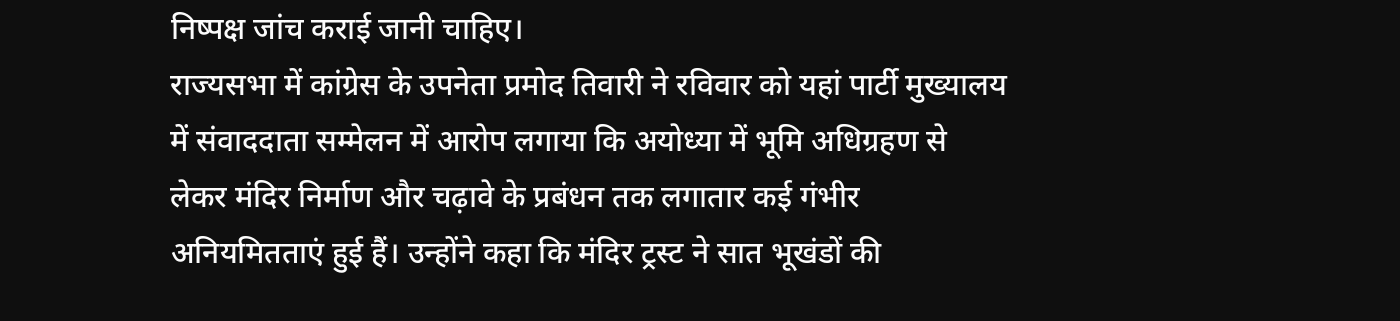निष्पक्ष जांच कराई जानी चाहिए।
राज्यसभा में कांग्रेस के उपनेता प्रमोद तिवारी ने रविवार को यहां पार्टी मुख्यालय में संवाददाता सम्मेलन में आरोप लगाया कि अयोध्या में भूमि अधिग्रहण से लेकर मंदिर निर्माण और चढ़ावे के प्रबंधन तक लगातार कई गंभीर अनियमितताएं हुई हैं। उन्होंने कहा कि मंदिर ट्रस्ट ने सात भूखंडों की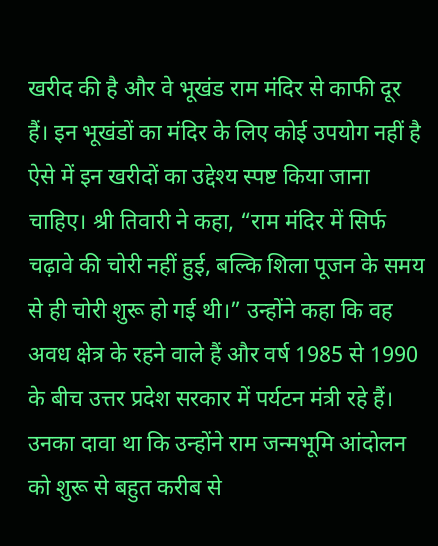खरीद की है और वे भूखंड राम मंदिर से काफी दूर हैं। इन भूखंडों का मंदिर के लिए कोई उपयोग नहीं है ऐसे में इन खरीदों का उद्देश्य स्पष्ट किया जाना चाहिए। श्री तिवारी ने कहा, “राम मंदिर में सिर्फ चढ़ावे की चोरी नहीं हुई, बल्कि शिला पूजन के समय से ही चोरी शुरू हो गई थी।” उन्होंने कहा कि वह अवध क्षेत्र के रहने वाले हैं और वर्ष 1985 से 1990 के बीच उत्तर प्रदेश सरकार में पर्यटन मंत्री रहे हैं। उनका दावा था कि उन्होंने राम जन्मभूमि आंदोलन को शुरू से बहुत करीब से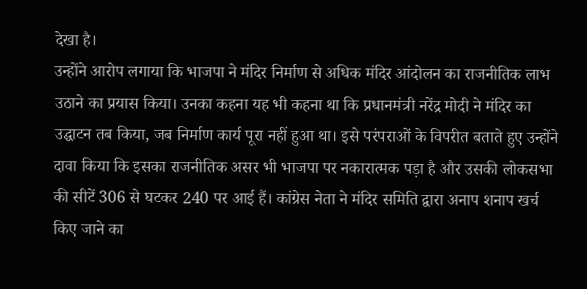देखा है।
उन्होंने आरोप लगाया कि भाजपा ने मंदिर निर्माण से अधिक मंदिर आंदोलन का राजनीतिक लाभ उठाने का प्रयास किया। उनका कहना यह भी कहना था कि प्रधानमंत्री नरेंद्र मोदी ने मंदिर का उद्घाटन तब किया, जब निर्माण कार्य पूरा नहीं हुआ था। इसे परंपराओं के विपरीत बताते हुए उन्होंने दावा किया कि इसका राजनीतिक असर भी भाजपा पर नकारात्मक पड़ा है और उसकी लोकसभा की सीटें 306 से घटकर 240 पर आई हैं। कांग्रेस नेता ने मंदिर समिति द्वारा अनाप शनाप खर्च किए जाने का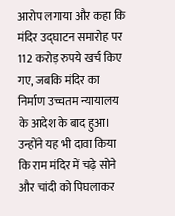आरोप लगाया और कहा कि मंदिर उद्घाटन समारोह पर 112 करोड़ रुपये खर्च किए गए, जबकि मंदिर का निर्माण उच्चतम न्यायालय के आदेश के बाद हुआ। उन्होंने यह भी दावा किया कि राम मंदिर में चढ़े सोने और चांदी को पिघलाकर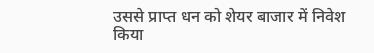उससे प्राप्त धन को शेयर बाजार में निवेश किया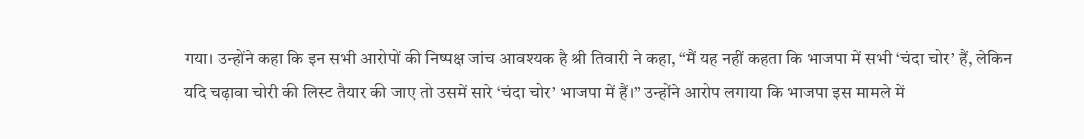गया। उन्होंने कहा कि इन सभी आरोपों की निष्पक्ष जांच आवश्यक है श्री तिवारी ने कहा, “मैं यह नहीं कहता कि भाजपा में सभी ‘चंदा चोर’ हैं, लेकिन यदि चढ़ावा चोरी की लिस्ट तैयार की जाए तो उसमें सारे ‘चंदा चोर’ भाजपा में हैं।” उन्होंने आरोप लगाया कि भाजपा इस मामले में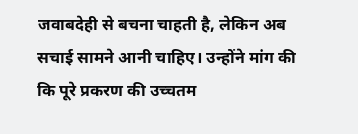जवाबदेही से बचना चाहती है, लेकिन अब सचाई सामने आनी चाहिए। उन्होंने मांग की कि पूरे प्रकरण की उच्चतम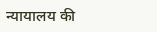न्यायालय की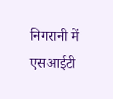निगरानी में एसआईटी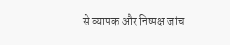से व्यापक और निष्पक्ष जांच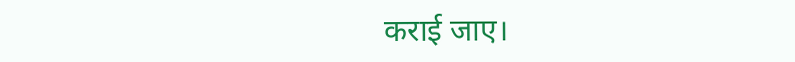कराई जाए।